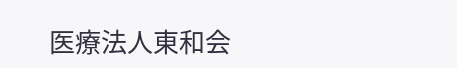医療法人東和会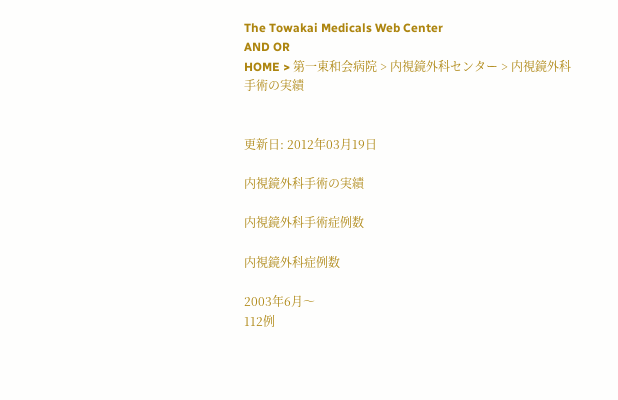The Towakai Medicals Web Center
AND OR
HOME > 第一東和会病院 > 内視鏡外科センター > 内視鏡外科手術の実績


更新日: 2012年03月19日

内視鏡外科手術の実績

内視鏡外科手術症例数

内視鏡外科症例数

2003年6月〜
112例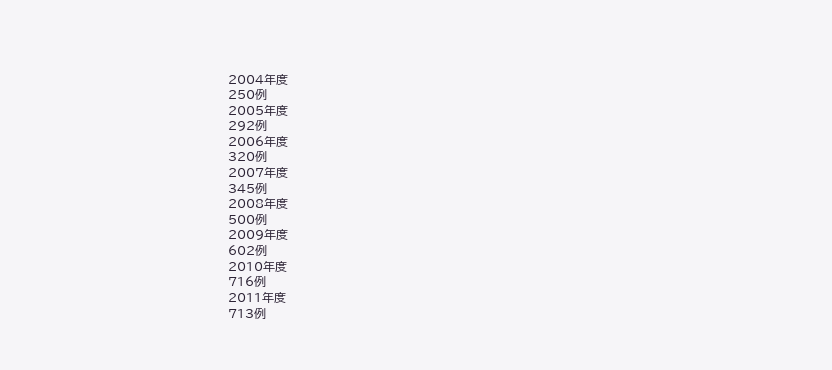2004年度
250例
2005年度
292例
2006年度
320例
2007年度
345例
2008年度
500例
2009年度
602例
2010年度
716例
2011年度
713例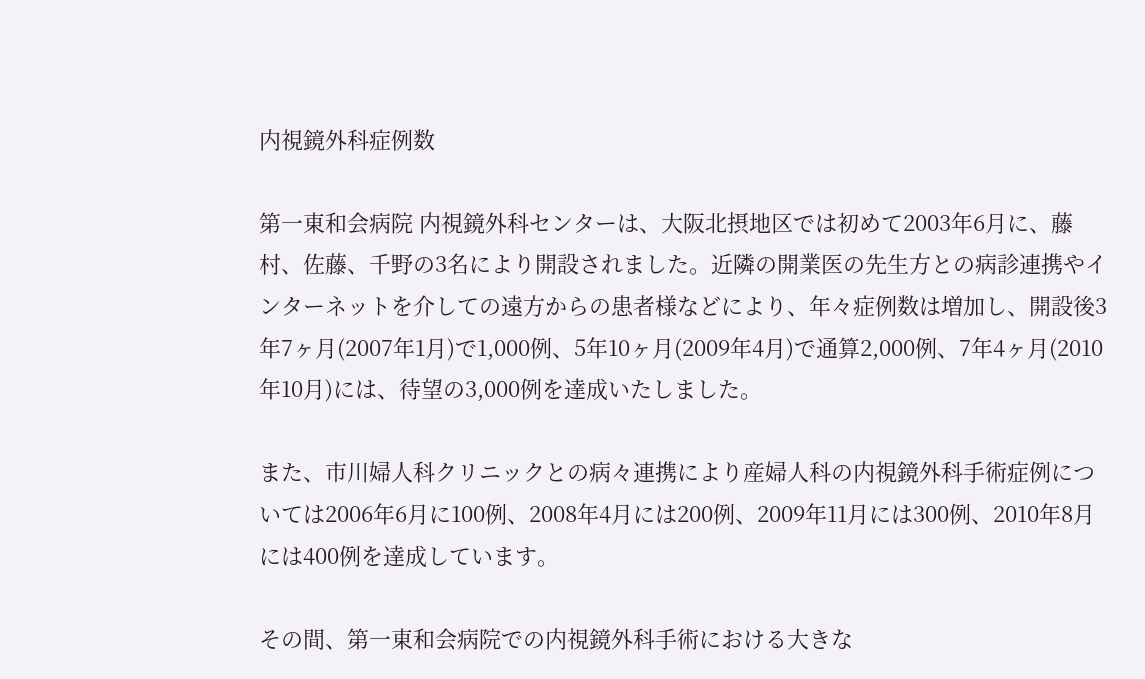内視鏡外科症例数

第一東和会病院 内視鏡外科センターは、大阪北摂地区では初めて2003年6月に、藤村、佐藤、千野の3名により開設されました。近隣の開業医の先生方との病診連携やインターネットを介しての遠方からの患者様などにより、年々症例数は増加し、開設後3年7ヶ月(2007年1月)で1,000例、5年10ヶ月(2009年4月)で通算2,000例、7年4ヶ月(2010年10月)には、待望の3,000例を達成いたしました。

また、市川婦人科クリニックとの病々連携により産婦人科の内視鏡外科手術症例については2006年6月に100例、2008年4月には200例、2009年11月には300例、2010年8月には400例を達成しています。

その間、第一東和会病院での内視鏡外科手術における大きな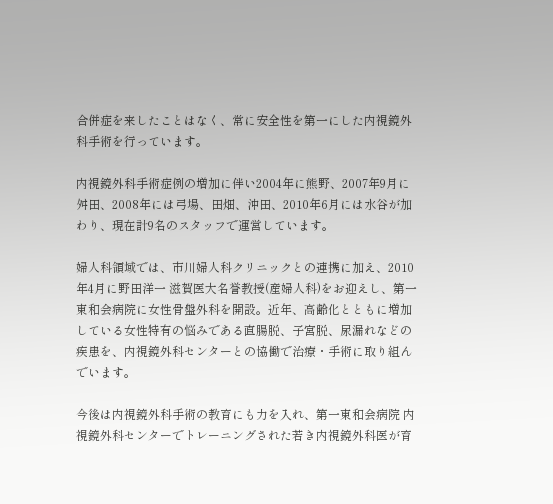合併症を来したことはなく、常に安全性を第一にした内視鏡外科手術を行っています。

内視鏡外科手術症例の増加に伴い2004年に熊野、2007年9月に舛田、2008年には弓場、田畑、沖田、2010年6月には水谷が加わり、現在計9名のスタッフで運営しています。

婦人科領域では、市川婦人科クリニックとの連携に加え、2010年4月に野田洋一 滋賀医大名誉教授(産婦人科)をお迎えし、第一東和会病院に女性骨盤外科を開設。近年、高齢化とともに増加している女性特有の悩みである直腸脱、子宮脱、尿漏れなどの疾患を、内視鏡外科センターとの協働で治療・手術に取り組んでいます。

今後は内視鏡外科手術の教育にも力を入れ、第一東和会病院 内視鏡外科センターでトレーニングされた若き内視鏡外科医が育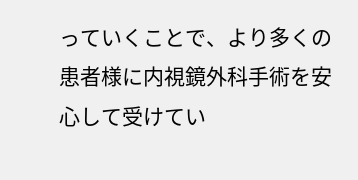っていくことで、より多くの患者様に内視鏡外科手術を安心して受けてい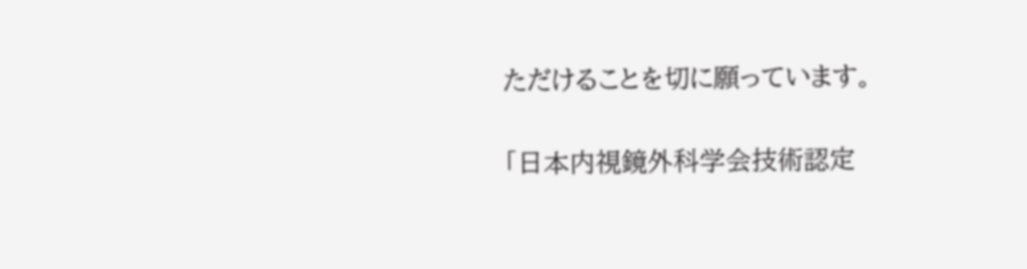ただけることを切に願っています。

「日本内視鏡外科学会技術認定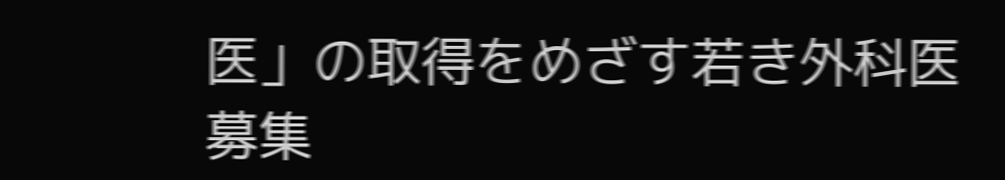医」の取得をめざす若き外科医募集